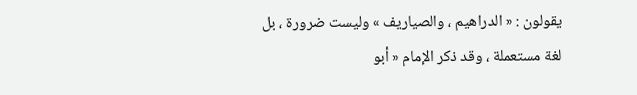يقولون : « الدراهيم ، والصياريف » وليست ضرورة ، بل لغة مستعملة ، وقد ذكر الإمام « أبو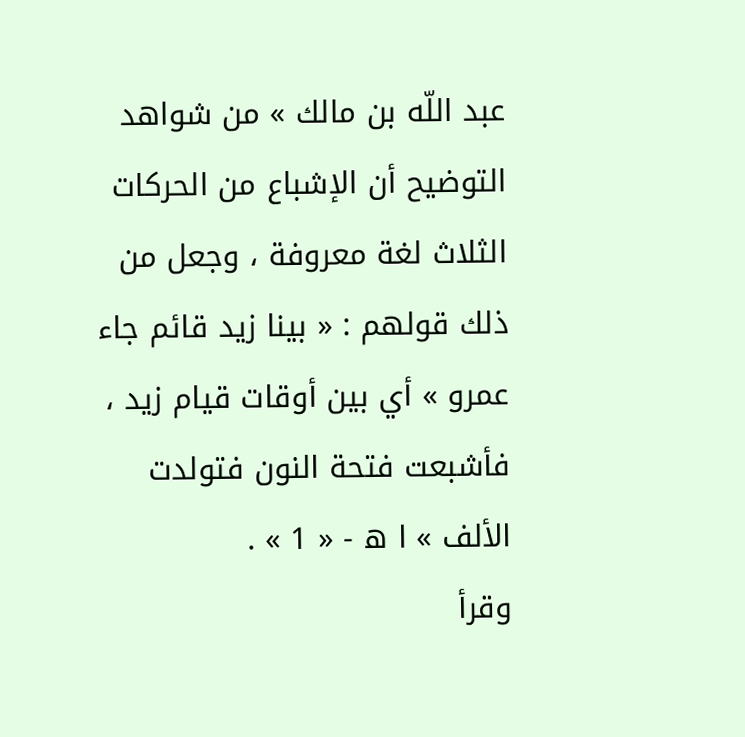عبد اللّه بن مالك » من شواهد التوضيح أن الإشباع من الحركات الثلاث لغة معروفة ، وجعل من ذلك قولهم : « بينا زيد قائم جاء عمرو » أي بين أوقات قيام زيد ، فأشبعت فتحة النون فتولدت الألف » ا ه - « 1 » .
وقرأ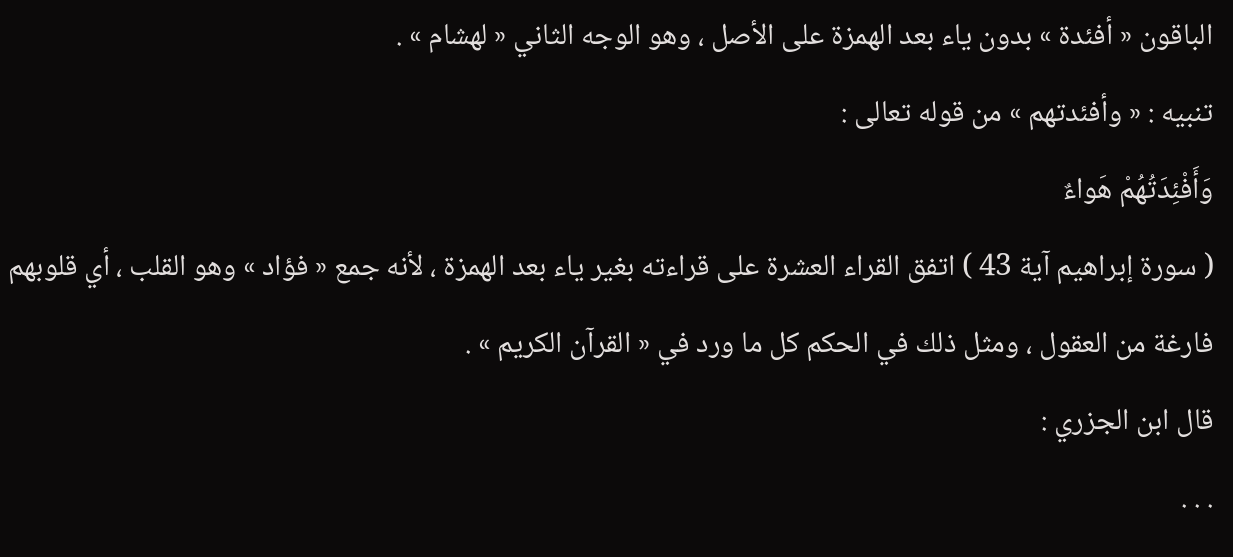الباقون « أفئدة » بدون ياء بعد الهمزة على الأصل ، وهو الوجه الثاني « لهشام » .
تنبيه : « وأفئدتهم » من قوله تعالى :
وَأَفْئِدَتُهُمْ هَواءٌ
( سورة إبراهيم آية 43 ) اتفق القراء العشرة على قراءته بغير ياء بعد الهمزة ، لأنه جمع « فؤاد » وهو القلب ، أي قلوبهم فارغة من العقول ، ومثل ذلك في الحكم كل ما ورد في « القرآن الكريم » .
قال ابن الجزري :
. . .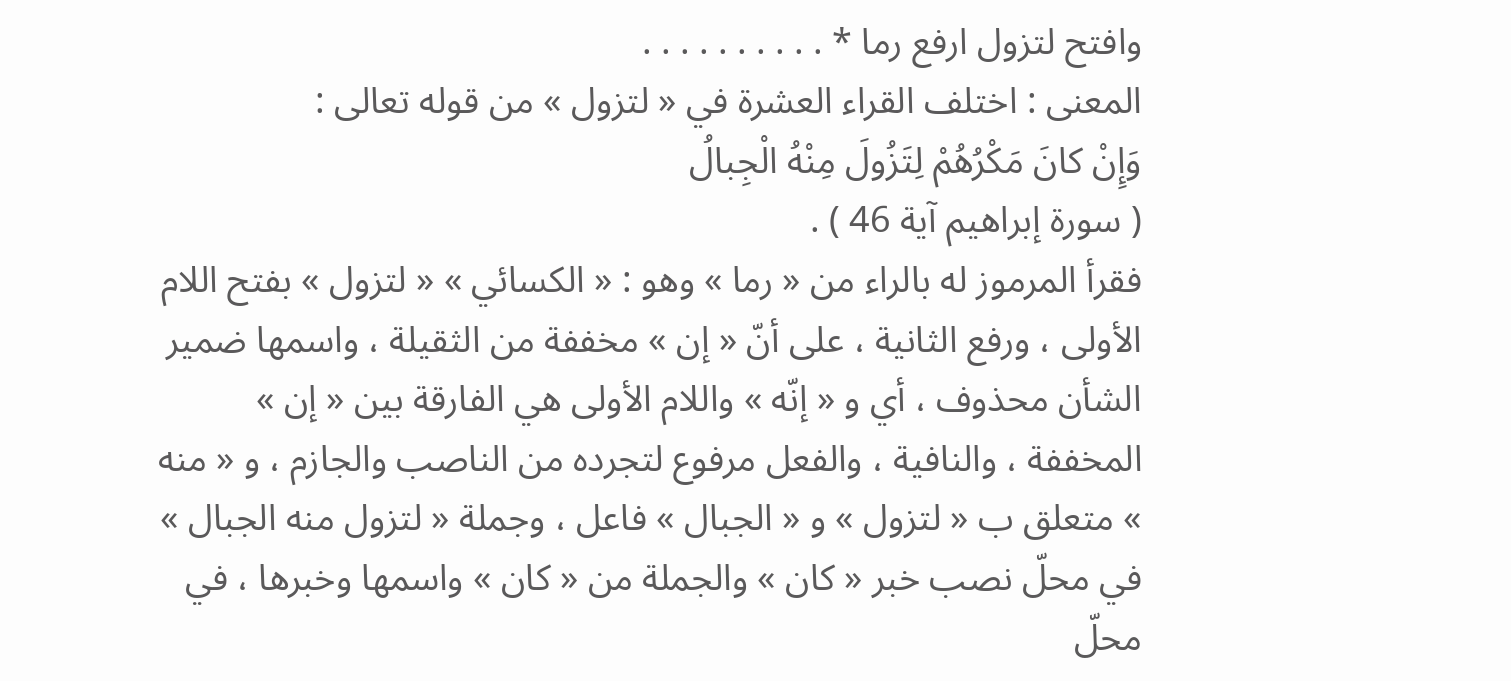وافتح لتزول ارفع رما * . . . . . . . . . .
المعنى : اختلف القراء العشرة في « لتزول » من قوله تعالى :
وَإِنْ كانَ مَكْرُهُمْ لِتَزُولَ مِنْهُ الْجِبالُ
( سورة إبراهيم آية 46 ) .
فقرأ المرموز له بالراء من « رما » وهو : « الكسائي » « لتزول » بفتح اللام الأولى ، ورفع الثانية ، على أنّ « إن » مخففة من الثقيلة ، واسمها ضمير الشأن محذوف ، أي و « إنّه » واللام الأولى هي الفارقة بين « إن » المخففة ، والنافية ، والفعل مرفوع لتجرده من الناصب والجازم ، و « منه » متعلق ب « لتزول » و « الجبال » فاعل ، وجملة « لتزول منه الجبال » في محلّ نصب خبر « كان » والجملة من « كان » واسمها وخبرها ، في محلّ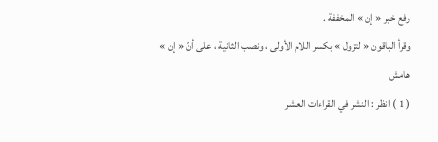رفع خبر « إن » المخففة .
وقرأ الباقون « لتزول » بكسر اللام الأولى ، ونصب الثانية ، على أنّ « إن »
هامش
( 1 ) انظر : النشر في القراءات العشر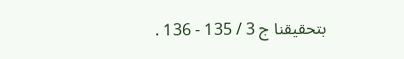بتحقيقنا ج 3 / 135 - 136 .